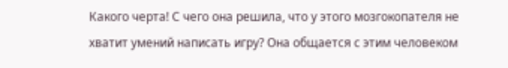Какого черта! С чего она решила, что у этого мозгокопателя не хватит умений написать игру? Она общается с этим человеком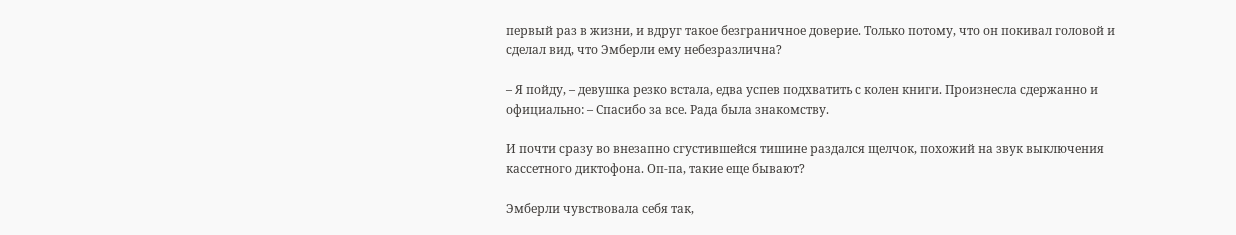первый раз в жизни, и вдруг такое безграничное доверие. Только потому, что он покивал головой и сделал вид, что Эмберли ему небезразлична?

– Я пойду, – девушка резко встала, едва успев подхватить с колен книги. Произнесла сдержанно и официально: – Спасибо за все. Рада была знакомству.

И почти сразу во внезапно сгустившейся тишине раздался щелчок, похожий на звук выключения кассетного диктофона. Оп-па, такие еще бывают?

Эмберли чувствовала себя так,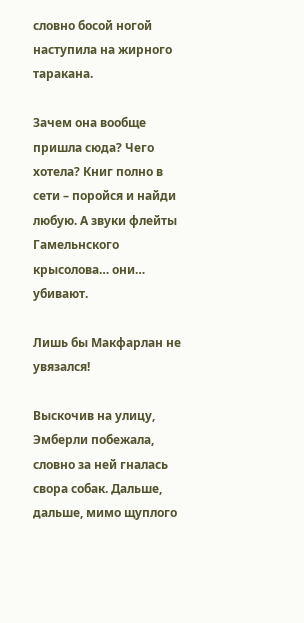словно босой ногой наступила на жирного таракана.

Зачем она вообще пришла сюда? Чего хотела? Книг полно в сети – поройся и найди любую. А звуки флейты Гамельнского крысолова… они… убивают.

Лишь бы Макфарлан не увязался!

Выскочив на улицу, Эмберли побежала, словно за ней гналась свора собак. Дальше, дальше, мимо щуплого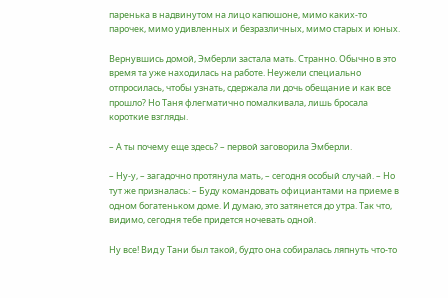паренька в надвинутом на лицо капюшоне, мимо каких-то парочек, мимо удивленных и безразличных, мимо старых и юных.

Вернувшись домой, Эмберли застала мать. Странно. Обычно в это время та уже находилась на работе. Неужели специально отпросилась, чтобы узнать, сдержала ли дочь обещание и как все прошло? Но Таня флегматично помалкивала, лишь бросала короткие взгляды.

– А ты почему еще здесь? – первой заговорила Эмберли.

– Ну-у, – загадочно протянула мать, – сегодня особый случай. – Но тут же призналась: – Буду командовать официантами на приеме в одном богатеньком доме. И думаю, это затянется до утра. Так что, видимо, сегодня тебе придется ночевать одной.

Ну все! Вид у Тани был такой, будто она собиралась ляпнуть что-то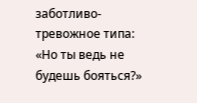заботливо-тревожное типа: «Но ты ведь не будешь бояться?»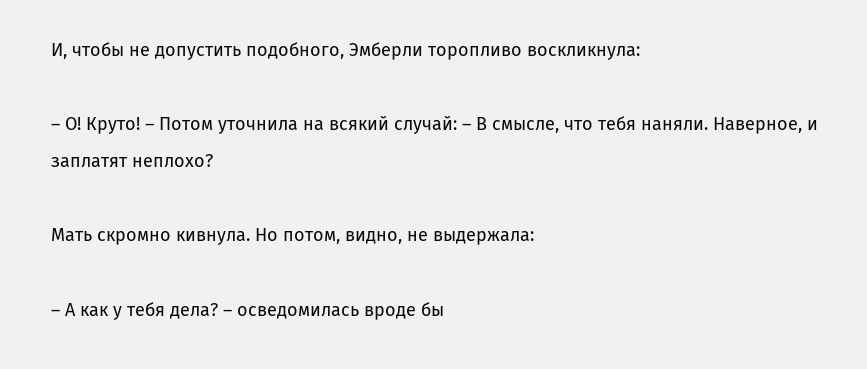И, чтобы не допустить подобного, Эмберли торопливо воскликнула:

– О! Круто! – Потом уточнила на всякий случай: – В смысле, что тебя наняли. Наверное, и заплатят неплохо?

Мать скромно кивнула. Но потом, видно, не выдержала:

– А как у тебя дела? – осведомилась вроде бы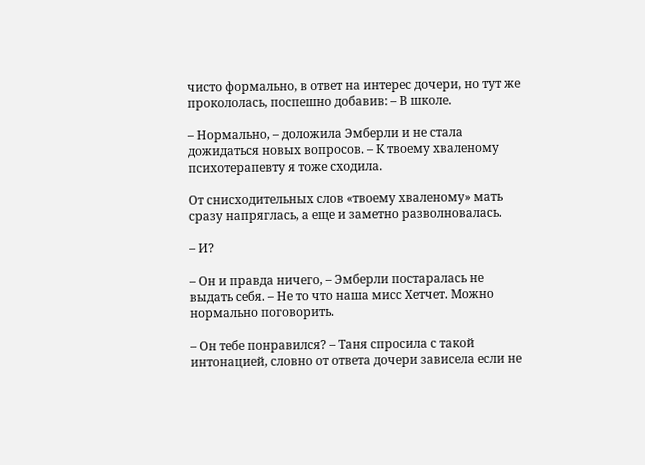чисто формально, в ответ на интерес дочери, но тут же прокололась, поспешно добавив: – В школе.

– Нормально, – доложила Эмберли и не стала дожидаться новых вопросов. – К твоему хваленому психотерапевту я тоже сходила.

От снисходительных слов «твоему хваленому» мать сразу напряглась, а еще и заметно разволновалась.

– И?

– Он и правда ничего, – Эмберли постаралась не выдать себя. – Не то что наша мисс Хетчет. Можно нормально поговорить.

– Он тебе понравился? – Таня спросила с такой интонацией, словно от ответа дочери зависела если не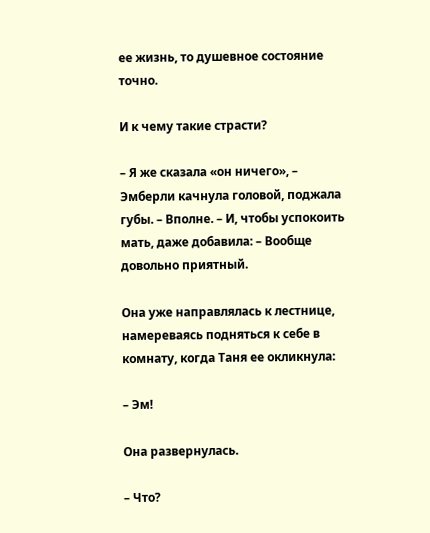ее жизнь, то душевное состояние точно.

И к чему такие страсти?

– Я же сказала «он ничего», – Эмберли качнула головой, поджала губы. – Вполне. – И, чтобы успокоить мать, даже добавила: – Вообще довольно приятный.

Она уже направлялась к лестнице, намереваясь подняться к себе в комнату, когда Таня ее окликнула:

– Эм!

Она развернулась.

– Что?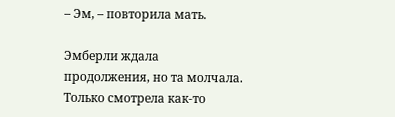– Эм, – повторила мать.

Эмберли ждала продолжения, но та молчала. Только смотрела как-то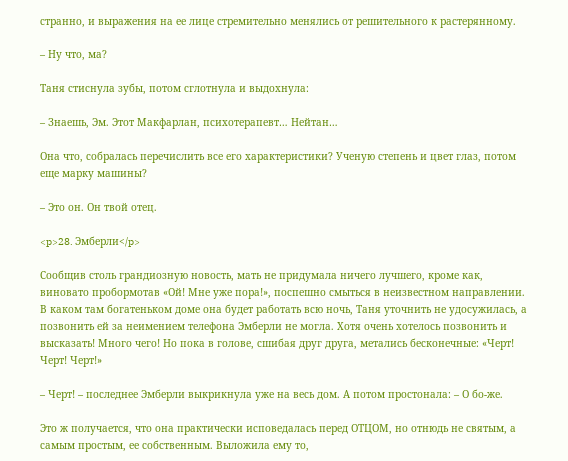странно, и выражения на ее лице стремительно менялись от решительного к растерянному.

– Ну что, ма?

Таня стиснула зубы, потом сглотнула и выдохнула:

– Знаешь, Эм. Этот Макфарлан, психотерапевт… Нейтан…

Она что, собралась перечислить все его характеристики? Ученую степень и цвет глаз, потом еще марку машины?

– Это он. Он твой отец.

<p>28. Эмберли</p>

Сообщив столь грандиозную новость, мать не придумала ничего лучшего, кроме как, виновато пробормотав «Ой! Мне уже пора!», поспешно смыться в неизвестном направлении. В каком там богатеньком доме она будет работать всю ночь, Таня уточнить не удосужилась, а позвонить ей за неимением телефона Эмберли не могла. Хотя очень хотелось позвонить и высказать! Много чего! Но пока в голове, сшибая друг друга, метались бесконечные: «Черт! Черт! Черт!»

– Черт! – последнее Эмберли выкрикнула уже на весь дом. А потом простонала: – О бо-же.

Это ж получается, что она практически исповедалась перед ОТЦОМ, но отнюдь не святым, а самым простым, ее собственным. Выложила ему то,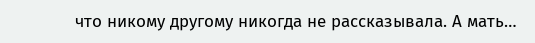что никому другому никогда не рассказывала. А мать…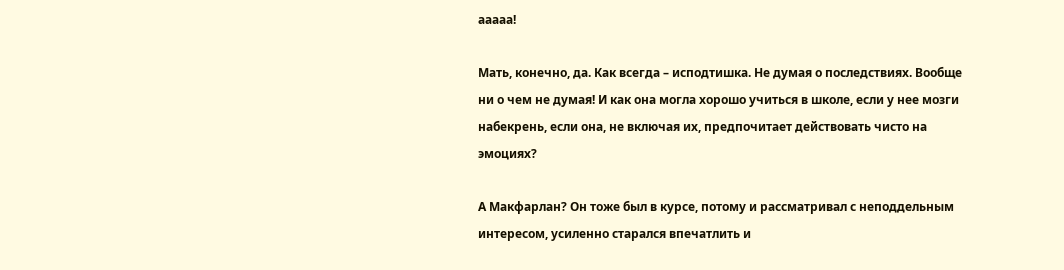ааааа!

Мать, конечно, да. Как всегда – исподтишка. Не думая о последствиях. Вообще ни о чем не думая! И как она могла хорошо учиться в школе, если у нее мозги набекрень, если она, не включая их, предпочитает действовать чисто на эмоциях?

А Макфарлан? Он тоже был в курсе, потому и рассматривал с неподдельным интересом, усиленно старался впечатлить и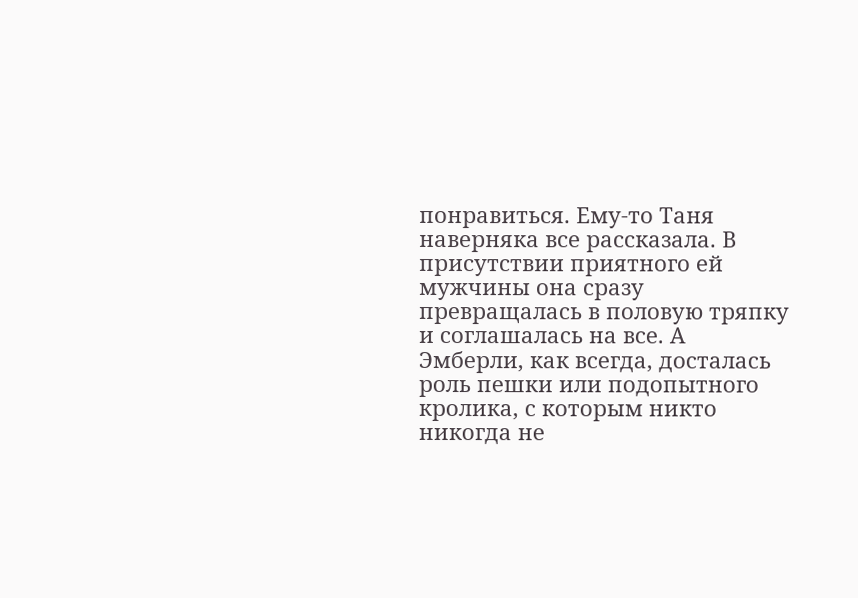понравиться. Ему-то Таня наверняка все рассказала. В присутствии приятного ей мужчины она сразу превращалась в половую тряпку и соглашалась на все. А Эмберли, как всегда, досталась роль пешки или подопытного кролика, с которым никто никогда не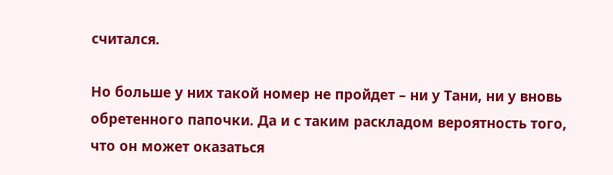считался.

Но больше у них такой номер не пройдет – ни у Тани, ни у вновь обретенного папочки. Да и с таким раскладом вероятность того, что он может оказаться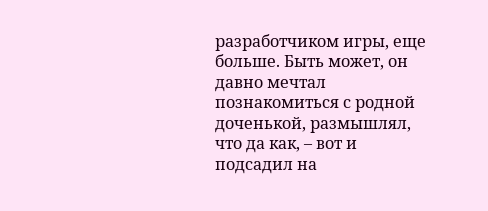разработчиком игры, еще больше. Быть может, он давно мечтал познакомиться с родной доченькой, размышлял, что да как, – вот и подсадил на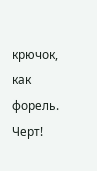крючок, как форель. Черт!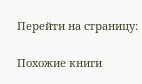Перейти на страницу:

Похожие книги